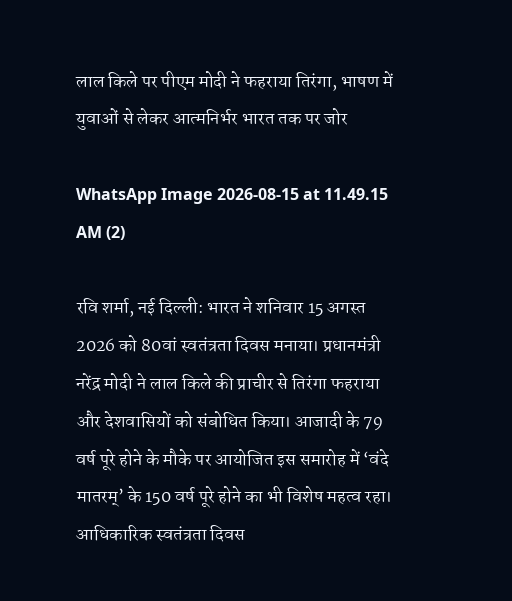लाल किले पर पीएम मोदी ने फहराया तिरंगा, भाषण में युवाओं से लेकर आत्मनिर्भर भारत तक पर जोर

WhatsApp Image 2026-08-15 at 11.49.15 AM (2)

रवि शर्मा, नई दिल्ली: भारत ने शनिवार 15 अगस्त 2026 को 80वां स्वतंत्रता दिवस मनाया। प्रधानमंत्री नरेंद्र मोदी ने लाल किले की प्राचीर से तिरंगा फहराया और देशवासियों को संबोधित किया। आजादी के 79 वर्ष पूरे होने के मौके पर आयोजित इस समारोह में ‘वंदे मातरम्’ के 150 वर्ष पूरे होने का भी विशेष महत्व रहा। आधिकारिक स्वतंत्रता दिवस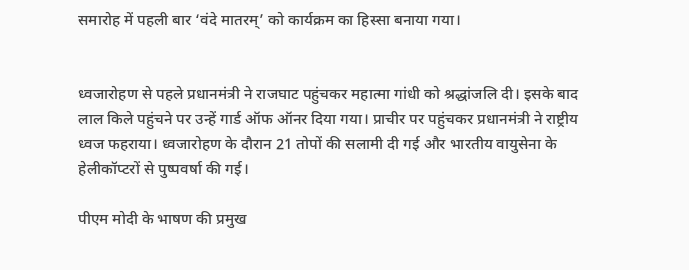समारोह में पहली बार ‘वंदे मातरम्’ को कार्यक्रम का हिस्सा बनाया गया।


ध्वजारोहण से पहले प्रधानमंत्री ने राजघाट पहुंचकर महात्मा गांधी को श्रद्धांजलि दी। इसके बाद लाल किले पहुंचने पर उन्हें गार्ड ऑफ ऑनर दिया गया। प्राचीर पर पहुंचकर प्रधानमंत्री ने राष्ट्रीय ध्वज फहराया। ध्वजारोहण के दौरान 21 तोपों की सलामी दी गई और भारतीय वायुसेना के हेलीकॉप्टरों से पुष्पवर्षा की गई।

पीएम मोदी के भाषण की प्रमुख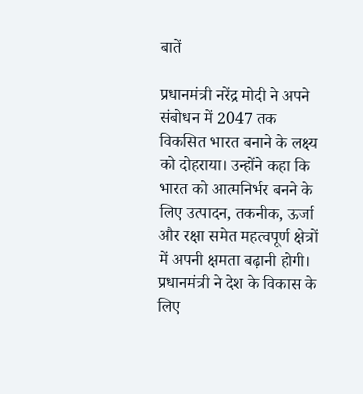बातें

प्रधानमंत्री नरेंद्र मोदी ने अपने संबोधन में 2047 तक विकसित भारत बनाने के लक्ष्य को दोहराया। उन्होंने कहा कि भारत को आत्मनिर्भर बनने के लिए उत्पादन, तकनीक, ऊर्जा और रक्षा समेत महत्वपूर्ण क्षेत्रों में अपनी क्षमता बढ़ानी होगी। प्रधानमंत्री ने देश के विकास के लिए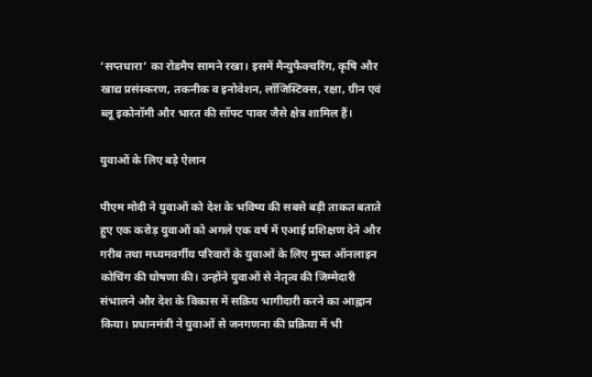‘सप्तधारा’ का रोडमैप सामने रखा। इसमें मैन्युफैक्चरिंग, कृषि और खाद्य प्रसंस्करण, तकनीक व इनोवेशन, लॉजिस्टिक्स, रक्षा, ग्रीन एवं ब्लू इकोनॉमी और भारत की सॉफ्ट पावर जैसे क्षेत्र शामिल हैं।

युवाओं के लिए बड़े ऐलान

पीएम मोदी ने युवाओं को देश के भविष्य की सबसे बड़ी ताकत बताते हुए एक करोड़ युवाओं को अगले एक वर्ष में एआई प्रशिक्षण देने और गरीब तथा मध्यमवर्गीय परिवारों के युवाओं के लिए मुफ्त ऑनलाइन कोचिंग की घोषणा की। उन्होंने युवाओं से नेतृत्व की जिम्मेदारी संभालने और देश के विकास में सक्रिय भागीदारी करने का आह्वान किया। प्रधानमंत्री ने युवाओं से जनगणना की प्रक्रिया में भी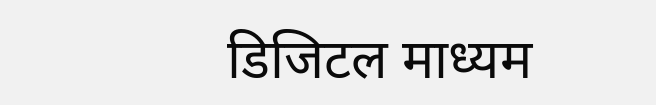डिजिटल माध्यम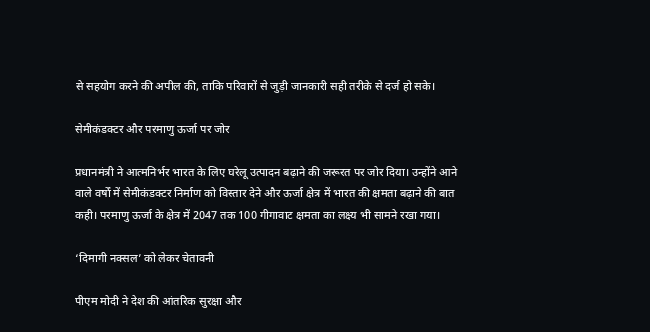से सहयोग करने की अपील की, ताकि परिवारों से जुड़ी जानकारी सही तरीके से दर्ज हो सके।

सेमीकंडक्टर और परमाणु ऊर्जा पर जोर

प्रधानमंत्री ने आत्मनिर्भर भारत के लिए घरेलू उत्पादन बढ़ाने की जरूरत पर जोर दिया। उन्होंने आने वाले वर्षों में सेमीकंडक्टर निर्माण को विस्तार देने और ऊर्जा क्षेत्र में भारत की क्षमता बढ़ाने की बात कही। परमाणु ऊर्जा के क्षेत्र में 2047 तक 100 गीगावाट क्षमता का लक्ष्य भी सामने रखा गया।

‘दिमागी नक्सल’ को लेकर चेतावनी

पीएम मोदी ने देश की आंतरिक सुरक्षा और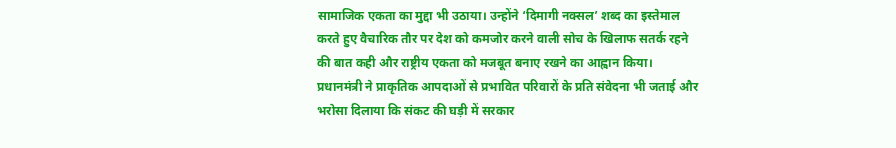सामाजिक एकता का मुद्दा भी उठाया। उन्होंने ‘दिमागी नक्सल’ शब्द का इस्तेमाल करते हुए वैचारिक तौर पर देश को कमजोर करने वाली सोच के खिलाफ सतर्क रहने की बात कही और राष्ट्रीय एकता को मजबूत बनाए रखने का आह्वान किया। प्रधानमंत्री ने प्राकृतिक आपदाओं से प्रभावित परिवारों के प्रति संवेदना भी जताई और भरोसा दिलाया कि संकट की घड़ी में सरकार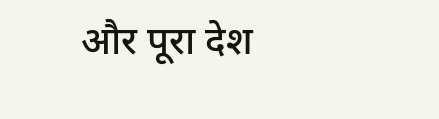और पूरा देश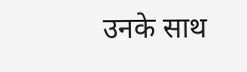उनके साथ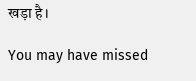खड़ा है।

You may have missed